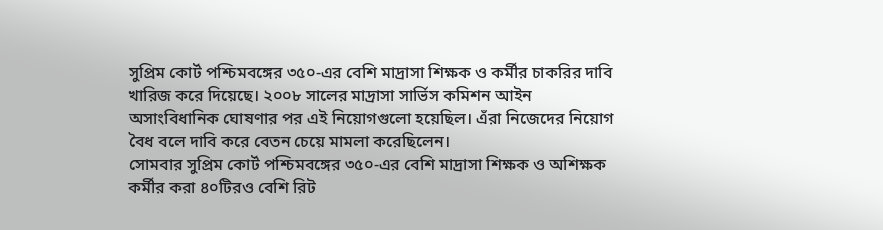সুপ্রিম কোর্ট পশ্চিমবঙ্গের ৩৫০-এর বেশি মাদ্রাসা শিক্ষক ও কর্মীর চাকরির দাবি খারিজ করে দিয়েছে। ২০০৮ সালের মাদ্রাসা সার্ভিস কমিশন আইন অসাংবিধানিক ঘোষণার পর এই নিয়োগগুলো হয়েছিল। এঁরা নিজেদের নিয়োগ বৈধ বলে দাবি করে বেতন চেয়ে মামলা করেছিলেন।
সোমবার সুপ্রিম কোর্ট পশ্চিমবঙ্গের ৩৫০-এর বেশি মাদ্রাসা শিক্ষক ও অশিক্ষক কর্মীর করা ৪০টিরও বেশি রিট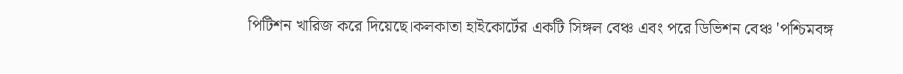পিটিশন খারিজ করে দিয়েছে।কলকাতা হাইকোর্টের একটি সিঙ্গল বেঞ্চ এবং পরে ডিভিশন বেঞ্চ 'পশ্চিমবঙ্গ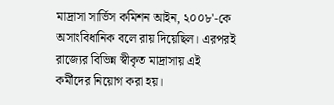মাদ্রাসা সার্ভিস কমিশন আইন, ২০০৮'-কে অসাংবিধানিক বলে রায় দিয়েছিল। এরপরই রাজ্যের বিভিন্ন স্বীকৃত মাদ্রাসায় এই কর্মীদের নিয়োগ করা হয়।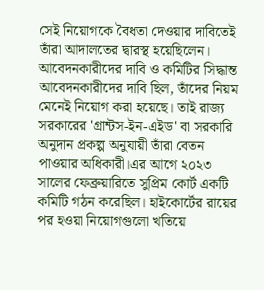সেই নিয়োগকে বৈধতা দেওয়ার দাবিতেই তাঁরা আদালতের দ্বারস্থ হয়েছিলেন।
আবেদনকারীদের দাবি ও কমিটির সিদ্ধান্ত
আবেদনকারীদের দাবি ছিল, তাঁদের নিয়ম মেনেই নিয়োগ করা হয়েছে। তাই রাজ্য সরকারের 'গ্রান্টস-ইন-এইড' বা সরকারি অনুদান প্রকল্প অনুযায়ী তাঁরা বেতন পাওয়ার অধিকারী।এর আগে ২০২৩ সালের ফেব্রুয়ারিতে সুপ্রিম কোর্ট একটি কমিটি গঠন করেছিল। হাইকোর্টের রায়ের পর হওয়া নিয়োগগুলো খতিয়ে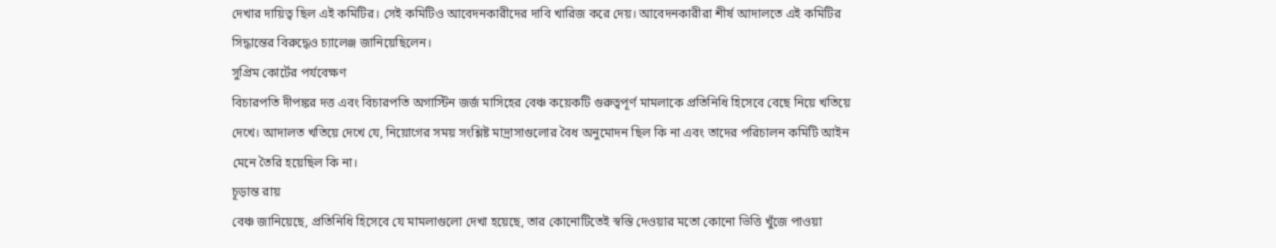দেখার দায়িত্ব ছিল এই কমিটির। সেই কমিটিও আবেদনকারীদের দাবি খারিজ করে দেয়। আবেদনকারীরা শীর্ষ আদালতে এই কমিটির সিদ্ধান্তের বিরুদ্ধেও চ্যালেঞ্জ জানিয়েছিলেন।
সুপ্রিম কোর্টের পর্যবেক্ষণ
বিচারপতি দীপঙ্কর দত্ত এবং বিচারপতি অগাস্টিন জর্জ মাসিহের বেঞ্চ কয়েকটি গুরুত্বপূর্ণ মামলাকে প্রতিনিধি হিসেবে বেছে নিয়ে খতিয়ে দেখে। আদালত খতিয়ে দেখে যে, নিয়োগের সময় সংশ্লিষ্ট মাদ্রাসাগুলোর বৈধ অনুমোদন ছিল কি না এবং তাদের পরিচালন কমিটি আইন মেনে তৈরি হয়েছিল কি না।
চূড়ান্ত রায়
বেঞ্চ জানিয়েছে, প্রতিনিধি হিসেবে যে মামলাগুলো দেখা হয়েছে, তার কোনোটিতেই স্বস্তি দেওয়ার মতো কোনো ভিত্তি খুঁজে পাওয়া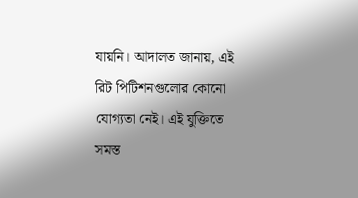যায়নি। আদালত জানায়, এই রিট পিটিশনগুলোর কোনো যোগ্যতা নেই। এই যুক্তিতে সমস্ত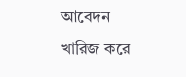আবেদন খারিজ করে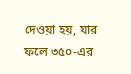দেওয়া হয়, যার ফলে ৩৫০-এর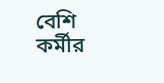বেশি কর্মীর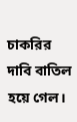চাকরির দাবি বাতিল হয়ে গেল।